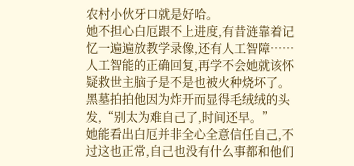农村小伙牙口就是好哈。
她不担心白厄跟不上进度,有昔涟靠着记忆一遍遍放教学录像,还有人工智障……人工智能的正确回复,再学不会她就该怀疑救世主脑子是不是也被火种烧坏了。
黑墓拍拍他因为炸开而显得毛绒绒的头发,“别太为难自己了,时间还早。”
她能看出白厄并非全心全意信任自己,不过这也正常,自己也没有什么事都和他们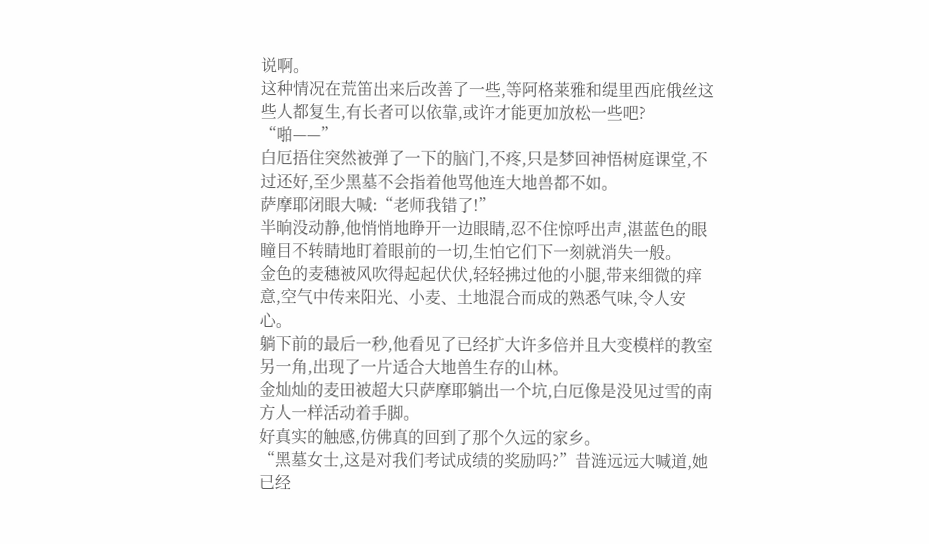说啊。
这种情况在荒笛出来后改善了一些,等阿格莱雅和缇里西庇俄丝这些人都复生,有长者可以依靠,或许才能更加放松一些吧?
“啪——”
白厄捂住突然被弹了一下的脑门,不疼,只是梦回神悟树庭课堂,不过还好,至少黑墓不会指着他骂他连大地兽都不如。
萨摩耶闭眼大喊:“老师我错了!”
半晌没动静,他悄悄地睁开一边眼睛,忍不住惊呼出声,湛蓝色的眼瞳目不转睛地盯着眼前的一切,生怕它们下一刻就消失一般。
金色的麦穗被风吹得起起伏伏,轻轻拂过他的小腿,带来细微的痒意,空气中传来阳光、小麦、土地混合而成的熟悉气味,令人安心。
躺下前的最后一秒,他看见了已经扩大许多倍并且大变模样的教室另一角,出现了一片适合大地兽生存的山林。
金灿灿的麦田被超大只萨摩耶躺出一个坑,白厄像是没见过雪的南方人一样活动着手脚。
好真实的触感,仿佛真的回到了那个久远的家乡。
“黑墓女士,这是对我们考试成绩的奖励吗?”昔涟远远大喊道,她已经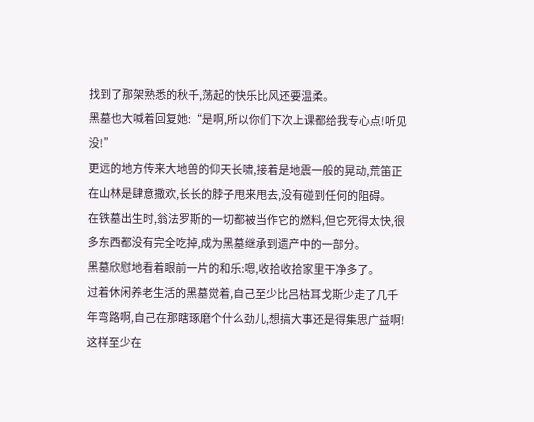找到了那架熟悉的秋千,荡起的快乐比风还要温柔。
黑墓也大喊着回复她:“是啊,所以你们下次上课都给我专心点!听见没!”
更远的地方传来大地兽的仰天长啸,接着是地震一般的晃动,荒笛正在山林是肆意撒欢,长长的脖子甩来甩去,没有碰到任何的阻碍。
在铁墓出生时,翁法罗斯的一切都被当作它的燃料,但它死得太快,很多东西都没有完全吃掉,成为黑墓继承到遗产中的一部分。
黑墓欣慰地看着眼前一片的和乐:嗯,收拾收拾家里干净多了。
过着休闲养老生活的黑墓觉着,自己至少比吕枯耳戈斯少走了几千年弯路啊,自己在那瞎琢磨个什么劲儿,想搞大事还是得集思广益啊!
这样至少在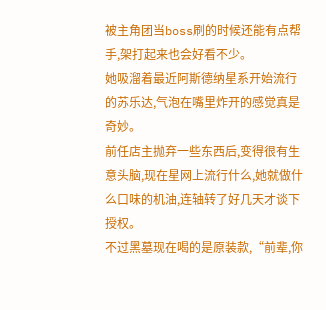被主角团当boss刷的时候还能有点帮手,架打起来也会好看不少。
她吸溜着最近阿斯德纳星系开始流行的苏乐达,气泡在嘴里炸开的感觉真是奇妙。
前任店主抛弃一些东西后,变得很有生意头脑,现在星网上流行什么,她就做什么口味的机油,连轴转了好几天才谈下授权。
不过黑墓现在喝的是原装款,“前辈,你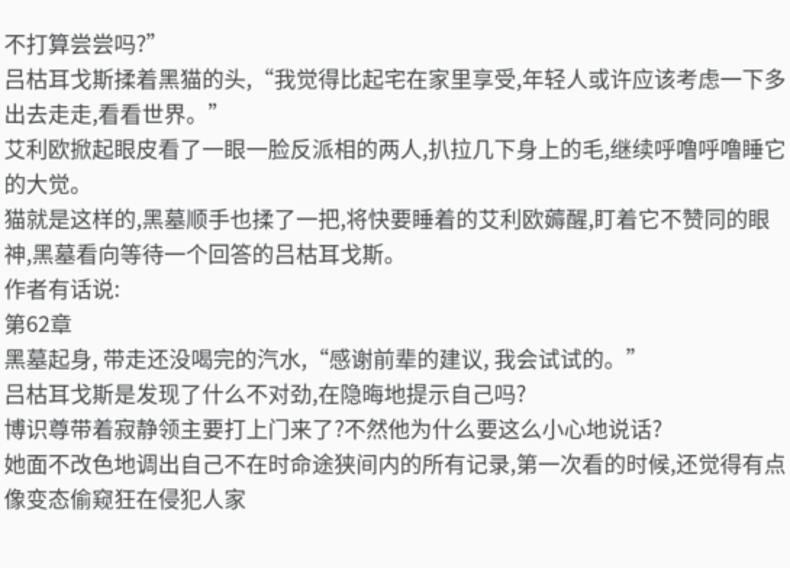不打算尝尝吗?”
吕枯耳戈斯揉着黑猫的头,“我觉得比起宅在家里享受,年轻人或许应该考虑一下多出去走走,看看世界。”
艾利欧掀起眼皮看了一眼一脸反派相的两人,扒拉几下身上的毛,继续呼噜呼噜睡它的大觉。
猫就是这样的,黑墓顺手也揉了一把,将快要睡着的艾利欧薅醒,盯着它不赞同的眼神,黑墓看向等待一个回答的吕枯耳戈斯。
作者有话说:
第62章
黑墓起身, 带走还没喝完的汽水,“感谢前辈的建议, 我会试试的。”
吕枯耳戈斯是发现了什么不对劲,在隐晦地提示自己吗?
博识尊带着寂静领主要打上门来了?不然他为什么要这么小心地说话?
她面不改色地调出自己不在时命途狭间内的所有记录,第一次看的时候,还觉得有点像变态偷窥狂在侵犯人家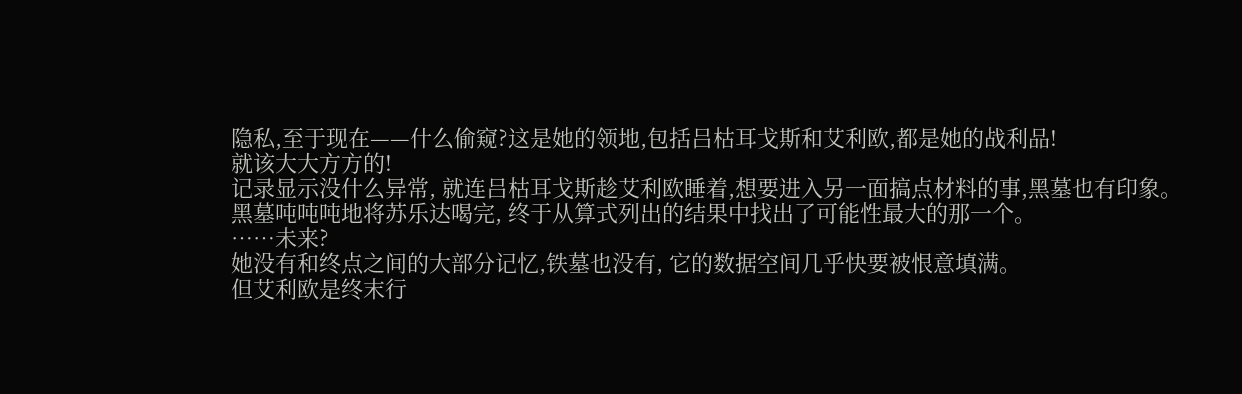隐私,至于现在——什么偷窥?这是她的领地,包括吕枯耳戈斯和艾利欧,都是她的战利品!
就该大大方方的!
记录显示没什么异常, 就连吕枯耳戈斯趁艾利欧睡着,想要进入另一面搞点材料的事,黑墓也有印象。
黑墓吨吨吨地将苏乐达喝完, 终于从算式列出的结果中找出了可能性最大的那一个。
……未来?
她没有和终点之间的大部分记忆,铁墓也没有, 它的数据空间几乎快要被恨意填满。
但艾利欧是终末行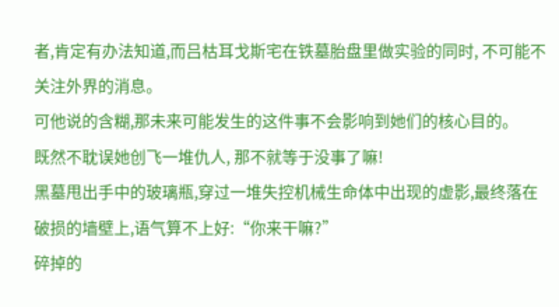者,肯定有办法知道,而吕枯耳戈斯宅在铁墓胎盘里做实验的同时, 不可能不关注外界的消息。
可他说的含糊,那未来可能发生的这件事不会影响到她们的核心目的。
既然不耽误她创飞一堆仇人, 那不就等于没事了嘛!
黑墓甩出手中的玻璃瓶,穿过一堆失控机械生命体中出现的虚影,最终落在破损的墙壁上,语气算不上好:“你来干嘛?”
碎掉的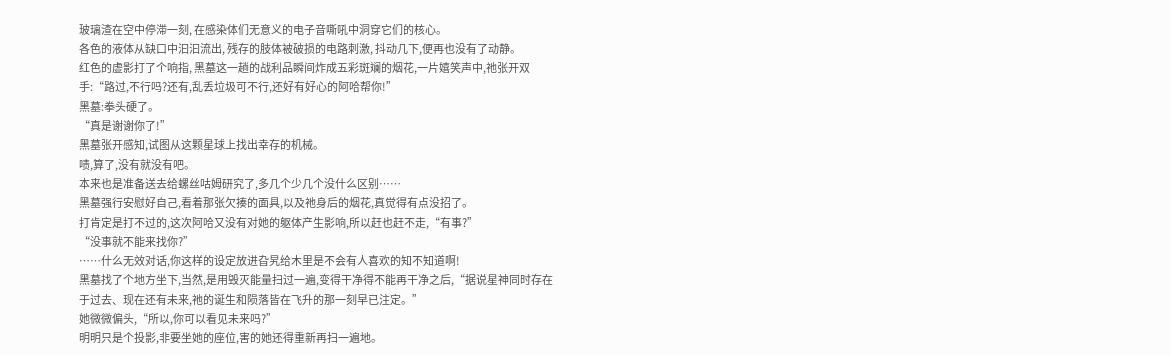玻璃渣在空中停滞一刻, 在感染体们无意义的电子音嘶吼中洞穿它们的核心。
各色的液体从缺口中汩汩流出, 残存的肢体被破损的电路刺激, 抖动几下,便再也没有了动静。
红色的虚影打了个响指, 黑墓这一趟的战利品瞬间炸成五彩斑斓的烟花,一片嬉笑声中,祂张开双手:“路过,不行吗?还有,乱丢垃圾可不行,还好有好心的阿哈帮你!”
黑墓:拳头硬了。
“真是谢谢你了!”
黑墓张开感知,试图从这颗星球上找出幸存的机械。
啧,算了,没有就没有吧。
本来也是准备送去给螺丝咕姆研究了,多几个少几个没什么区别……
黑墓强行安慰好自己,看着那张欠揍的面具,以及祂身后的烟花,真觉得有点没招了。
打肯定是打不过的,这次阿哈又没有对她的躯体产生影响,所以赶也赶不走,“有事?”
“没事就不能来找你?”
……什么无效对话,你这样的设定放进旮旯给木里是不会有人喜欢的知不知道啊!
黑墓找了个地方坐下,当然,是用毁灭能量扫过一遍,变得干净得不能再干净之后,“据说星神同时存在于过去、现在还有未来,祂的诞生和陨落皆在飞升的那一刻早已注定。”
她微微偏头,“所以,你可以看见未来吗?”
明明只是个投影,非要坐她的座位,害的她还得重新再扫一遍地。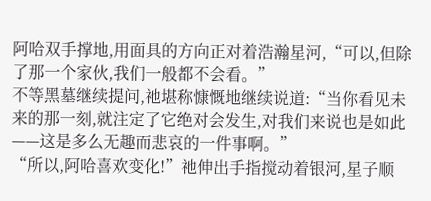阿哈双手撑地,用面具的方向正对着浩瀚星河,“可以,但除了那一个家伙,我们一般都不会看。”
不等黑墓继续提问,祂堪称慷慨地继续说道:“当你看见未来的那一刻,就注定了它绝对会发生,对我们来说也是如此——这是多么无趣而悲哀的一件事啊。”
“所以,阿哈喜欢变化!”祂伸出手指搅动着银河,星子顺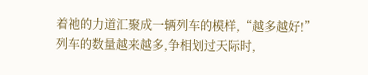着祂的力道汇聚成一辆列车的模样,“越多越好!”
列车的数量越来越多,争相划过天际时,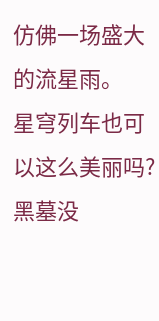仿佛一场盛大的流星雨。
星穹列车也可以这么美丽吗?
黑墓没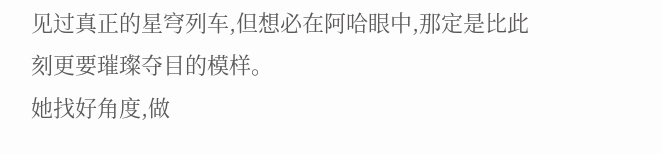见过真正的星穹列车,但想必在阿哈眼中,那定是比此刻更要璀璨夺目的模样。
她找好角度,做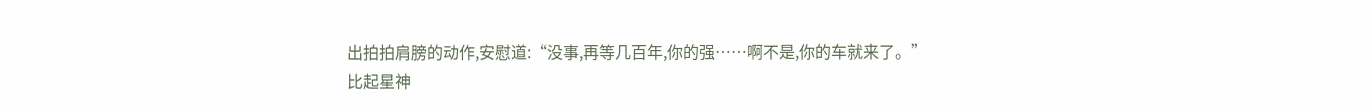出拍拍肩膀的动作,安慰道:“没事,再等几百年,你的强……啊不是,你的车就来了。”
比起星神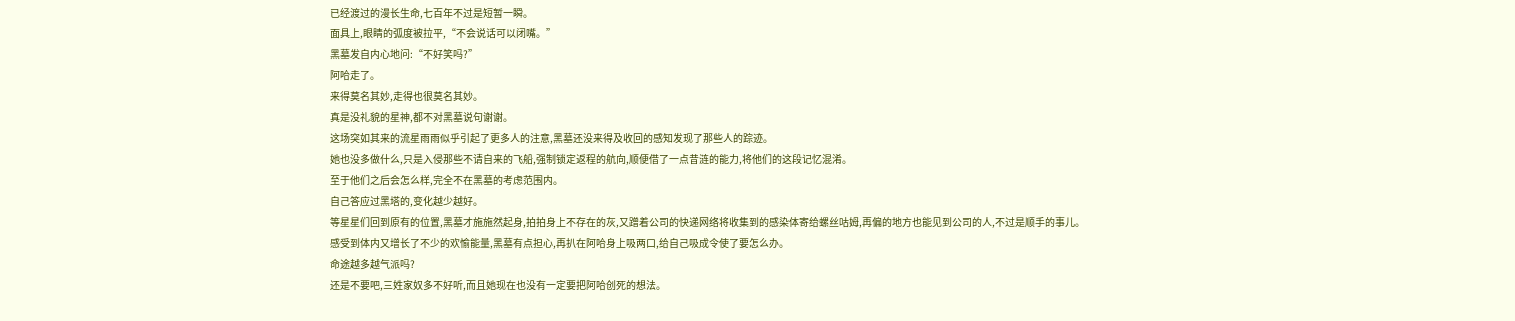已经渡过的漫长生命,七百年不过是短暂一瞬。
面具上,眼睛的弧度被拉平,“不会说话可以闭嘴。”
黑墓发自内心地问:“不好笑吗?”
阿哈走了。
来得莫名其妙,走得也很莫名其妙。
真是没礼貌的星神,都不对黑墓说句谢谢。
这场突如其来的流星雨雨似乎引起了更多人的注意,黑墓还没来得及收回的感知发现了那些人的踪迹。
她也没多做什么,只是入侵那些不请自来的飞船,强制锁定返程的航向,顺便借了一点昔涟的能力,将他们的这段记忆混淆。
至于他们之后会怎么样,完全不在黑墓的考虑范围内。
自己答应过黑塔的,变化越少越好。
等星星们回到原有的位置,黑墓才施施然起身,拍拍身上不存在的灰,又蹭着公司的快递网络将收集到的感染体寄给螺丝咕姆,再偏的地方也能见到公司的人,不过是顺手的事儿。
感受到体内又增长了不少的欢愉能量,黑墓有点担心,再扒在阿哈身上吸两口,给自己吸成令使了要怎么办。
命途越多越气派吗?
还是不要吧,三姓家奴多不好听,而且她现在也没有一定要把阿哈创死的想法。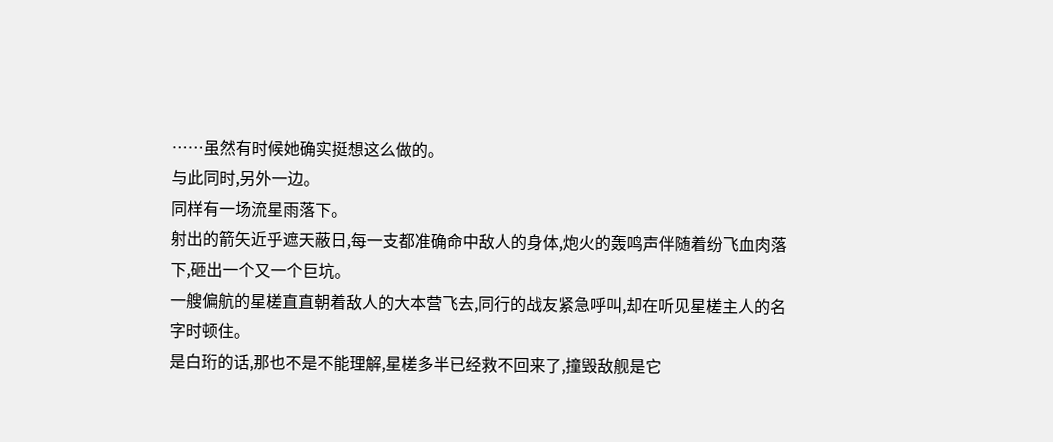……虽然有时候她确实挺想这么做的。
与此同时,另外一边。
同样有一场流星雨落下。
射出的箭矢近乎遮天蔽日,每一支都准确命中敌人的身体,炮火的轰鸣声伴随着纷飞血肉落下,砸出一个又一个巨坑。
一艘偏航的星槎直直朝着敌人的大本营飞去,同行的战友紧急呼叫,却在听见星槎主人的名字时顿住。
是白珩的话,那也不是不能理解,星槎多半已经救不回来了,撞毁敌舰是它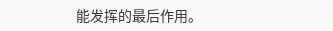能发挥的最后作用。